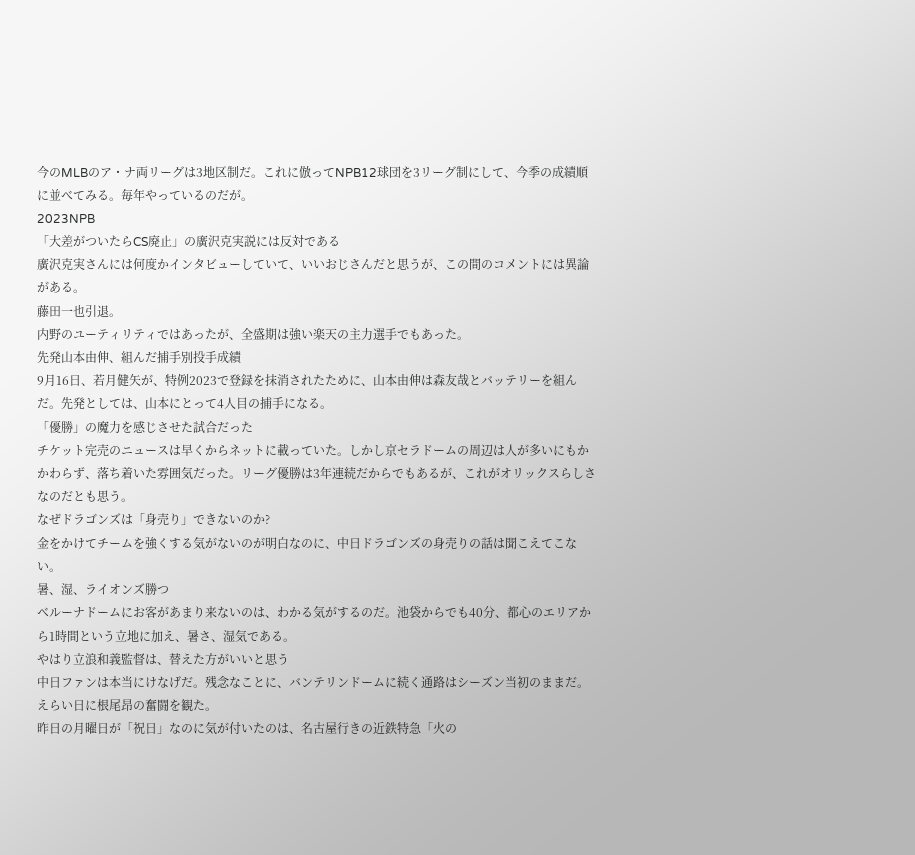今のMLBのア・ナ両リーグは3地区制だ。これに倣ってNPB12球団を3リーグ制にして、今季の成績順に並べてみる。毎年やっているのだが。
2023NPB
「大差がついたらCS廃止」の廣沢克実説には反対である
廣沢克実さんには何度かインタビューしていて、いいおじさんだと思うが、この間のコメントには異論がある。
藤田一也引退。
内野のユーティリティではあったが、全盛期は強い楽天の主力選手でもあった。
先発山本由伸、組んだ捕手別投手成績
9月16日、若月健矢が、特例2023で登録を抹消されたために、山本由伸は森友哉とバッテリーを組んだ。先発としては、山本にとって4人目の捕手になる。
「優勝」の魔力を感じさせた試合だった
チケット完売のニュースは早くからネットに載っていた。しかし京セラドームの周辺は人が多いにもかかわらず、落ち着いた雰囲気だった。リーグ優勝は3年連続だからでもあるが、これがオリックスらしさなのだとも思う。
なぜドラゴンズは「身売り」できないのか?
金をかけてチームを強くする気がないのが明白なのに、中日ドラゴンズの身売りの話は聞こえてこない。
暑、湿、ライオンズ勝つ
ベルーナドームにお客があまり来ないのは、わかる気がするのだ。池袋からでも40分、都心のエリアから1時間という立地に加え、暑さ、湿気である。
やはり立浪和義監督は、替えた方がいいと思う
中日ファンは本当にけなげだ。残念なことに、バンテリンドームに続く通路はシーズン当初のままだ。
えらい日に根尾昂の奮闘を観た。
昨日の月曜日が「祝日」なのに気が付いたのは、名古屋行きの近鉄特急「火の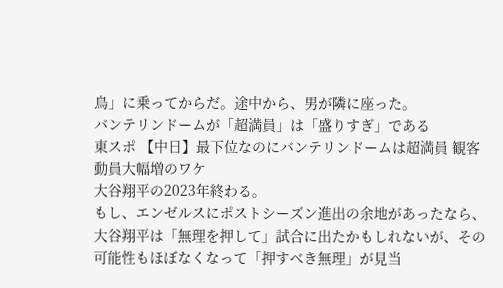鳥」に乗ってからだ。途中から、男が隣に座った。
バンテリンドームが「超満員」は「盛りすぎ」である
東スポ 【中日】最下位なのにバンテリンドームは超満員 観客動員大幅増のワケ
大谷翔平の2023年終わる。
もし、エンゼルスにポストシーズン進出の余地があったなら、大谷翔平は「無理を押して」試合に出たかもしれないが、その可能性もほぼなくなって「押すべき無理」が見当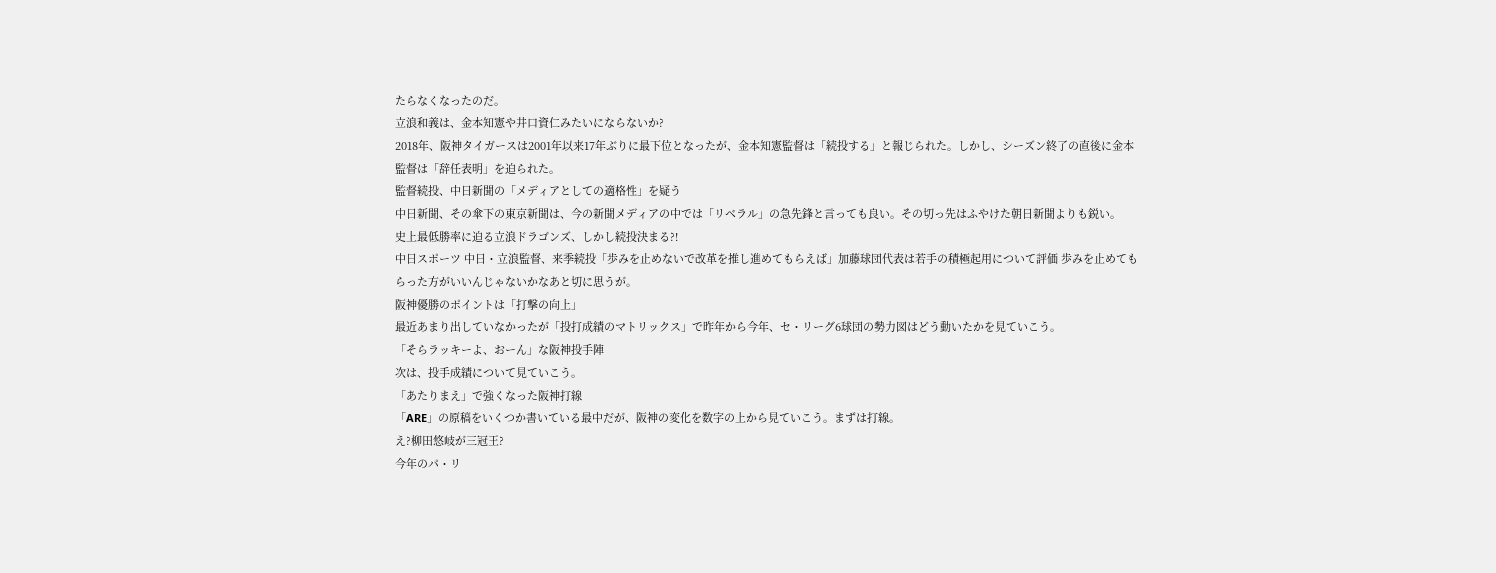たらなくなったのだ。
立浪和義は、金本知憲や井口資仁みたいにならないか?
2018年、阪神タイガースは2001年以来17年ぶりに最下位となったが、金本知憲監督は「続投する」と報じられた。しかし、シーズン終了の直後に金本監督は「辞任表明」を迫られた。
監督続投、中日新聞の「メディアとしての適格性」を疑う
中日新聞、その傘下の東京新聞は、今の新聞メディアの中では「リベラル」の急先鋒と言っても良い。その切っ先はふやけた朝日新聞よりも鋭い。
史上最低勝率に迫る立浪ドラゴンズ、しかし続投決まる?!
中日スポーツ 中日・立浪監督、来季続投「歩みを止めないで改革を推し進めてもらえば」加藤球団代表は若手の積極起用について評価 歩みを止めてもらった方がいいんじゃないかなあと切に思うが。
阪神優勝のポイントは「打撃の向上」
最近あまり出していなかったが「投打成績のマトリックス」で昨年から今年、セ・リーグ6球団の勢力図はどう動いたかを見ていこう。
「そらラッキーよ、おーん」な阪神投手陣
次は、投手成績について見ていこう。
「あたりまえ」で強くなった阪神打線
「ARE」の原稿をいくつか書いている最中だが、阪神の変化を数字の上から見ていこう。まずは打線。
え?柳田悠岐が三冠王?
今年のパ・リ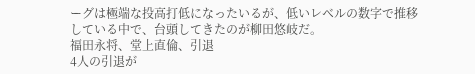ーグは極端な投高打低になったいるが、低いレベルの数字で推移している中で、台頭してきたのが柳田悠岐だ。
福田永将、堂上直倫、引退
4人の引退が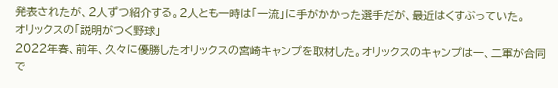発表されたが、2人ずつ紹介する。2人とも一時は「一流」に手がかかった選手だが、最近はくすぶっていた。
オリックスの「説明がつく野球」
2022年春、前年、久々に優勝したオリックスの宮崎キャンプを取材した。オリックスのキャンプは一、二軍が合同で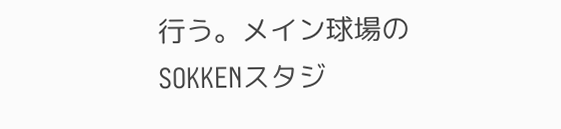行う。メイン球場のSOKKENスタジ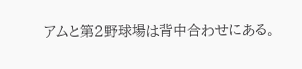アムと第2野球場は背中合わせにある。